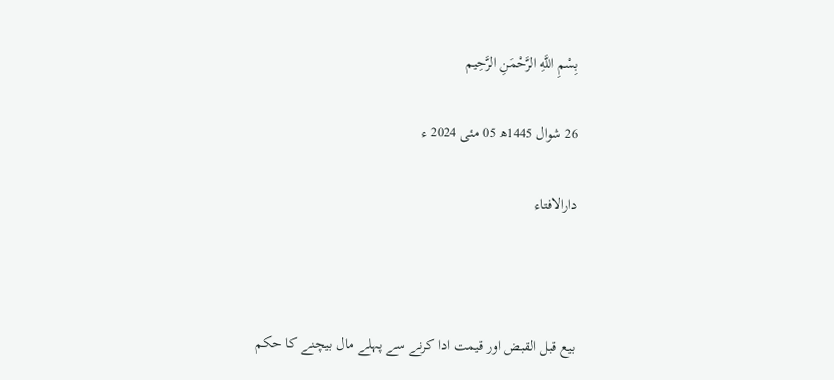بِسْمِ اللَّهِ الرَّحْمَنِ الرَّحِيم

26 شوال 1445ھ 05 مئی 2024 ء

دارالافتاء



بیع قبل القبض اور قیمت ادا کرنے سے پہلے مال بیچنے کا حکم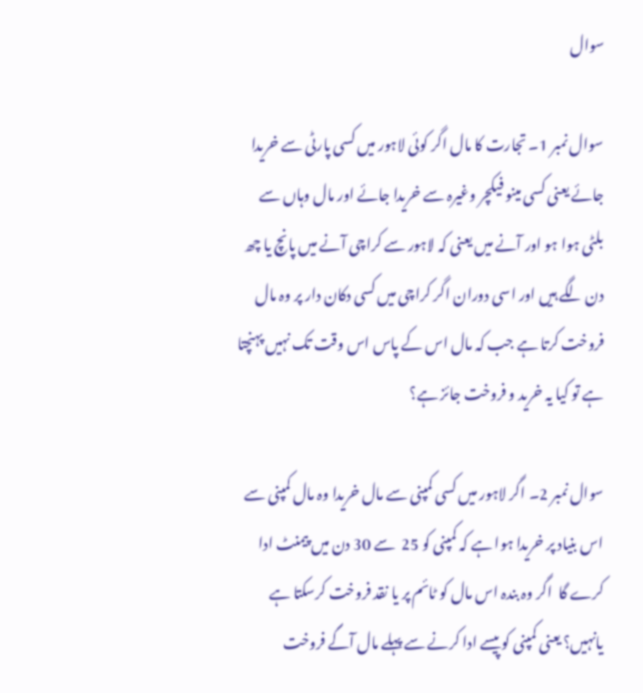سوال

سوال نمبر 1۔ تجارت کا مال اگر کوئی لاہور میں کسی پارٹی سے خریدا جائے یعنی کسی مینو فیکچر وغیرہ سے خریدا جائے اور مال وہاں سے بلٹی ہوا ہو اور آنے میں یعنی کہ لاہور سے کراچی آنے میں پانچ یا چھ دن لگے ہیں اور اسی دوران اگر کراچی میں کسی دکان دار پر وہ مال فروخت کرتا ہے جب کہ مال اس کے پاس اس وقت تک نہیں پہنچتا ہے تو کیا یہ خرید و فروخت جائز ہے؟

سوال نمبر 2۔ اگر لاہور میں کسی کمپنی سے مال خریدا وہ مال کمپنی سے اس بنیاد پر خریدا ہوا ہے کہ کمپنی کو 25  سے 30 دن میں پیمنٹ ادا کرے گا  اگر وہ بندہ اس مال کو ٹائم پر یا نقد فروخت کرسکتا ہے یانہیں؟ یعنی کمپنی کو پیسے ادا کرنے سے پہلے مال آگے فروخت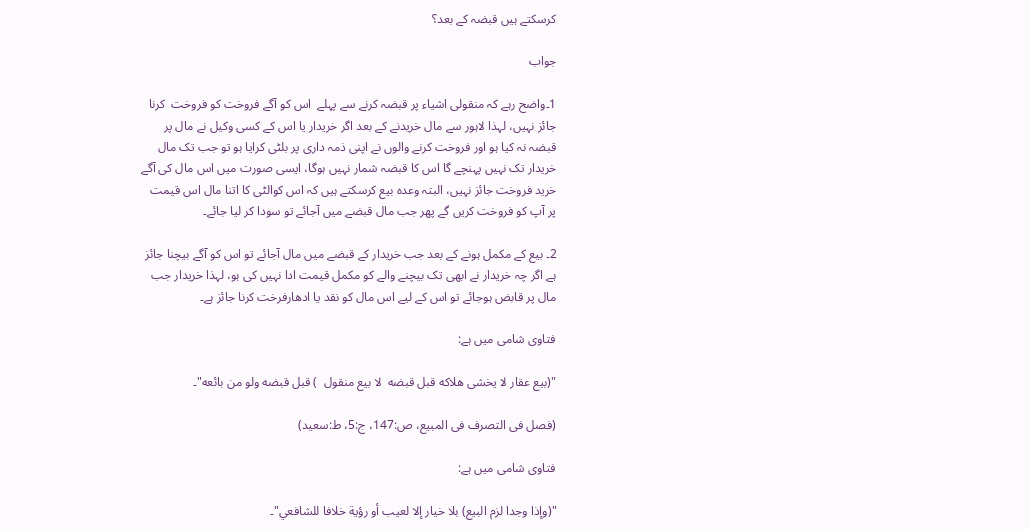کرسکتے ہیں قبضہ کے بعد؟

جواب

1۔واضح رہے کہ منقولی اشیاء پر قبضہ کرنے سے پہلے  اس کو آگے فروخت کو فروخت  کرنا جائز نہیں، لہذا لاہور سے مال خریدنے کے بعد اگر خریدار یا اس کے کسی وکیل نے مال پر قبضہ نہ کیا ہو اور فروخت کرنے والوں نے اپنی ذمہ داری پر بلٹی کرایا ہو تو جب تک مال خریدار تک نہیں پہنچے گا اس کا قبضہ شمار نہیں ہوگا، ایسی صورت میں اس مال کی آگے خرید فروخت جائز نہیں، البتہ وعدہ بیع کرسکتے ہیں کہ اس کوالٹی کا اتنا مال اس قیمت پر آپ کو فروخت کریں گے پھر جب مال قبضے میں آجائے تو سودا کر لیا جائے۔

2۔ بیع کے مکمل ہونے کے بعد جب خریدار کے قبضے میں مال آجائے تو اس کو آگے بیچنا جائز ہے اگر چہ خریدار نے ابھی تک بیچنے والے کو مکمل قیمت ادا نہیں کی ہو، لہذا خریدار جب مال پر قابض ہوجائے تو اس کے لیے اس مال کو نقد یا ادھارفرخت کرنا جائز ہے۔

فتاوی شامی میں ہے:

"(بيع عقار لا يخشى هلاكه قبل قبضه  لا بیع منقول  ) قبل قبضه ولو من بائعه"۔

(فصل فی التصرف فی المبیع، ص:147، ج:5، ط:سعید)

فتاوی شامی میں ہے:

"(وإذا وجدا لزم البيع) بلا خيار إلا لعيب أو رؤية خلافا للشافعي"۔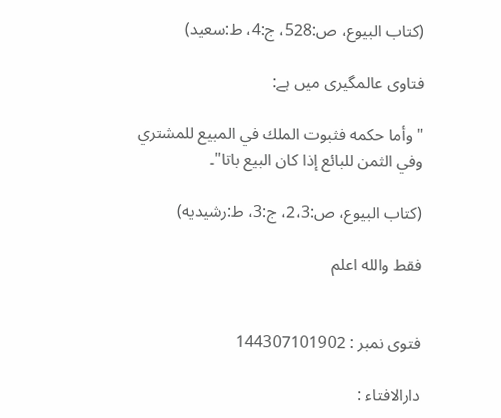(کتاب البیوع، ص:528، ج:4، ط:سعید)

فتاوی عالمگیری میں ہے:

"وأما حكمه فثبوت الملك في المبيع للمشتري وفي الثمن للبائع إذا كان البيع باتا"۔

(کتاب البیوع، ص:2،3، ج:3، ط:رشیدیه)

فقط والله اعلم


فتوی نمبر : 144307101902

دارالافتاء :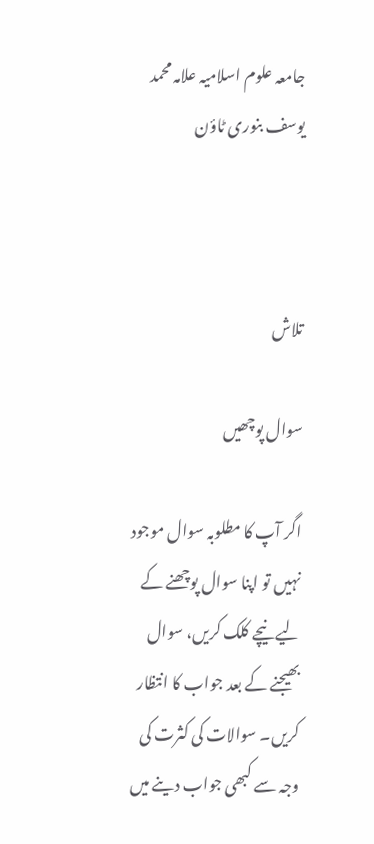جامعہ علوم اسلامیہ علامہ محمد یوسف بنوری ٹاؤن



تلاش

سوال پوچھیں

اگر آپ کا مطلوبہ سوال موجود نہیں تو اپنا سوال پوچھنے کے لیے نیچے کلک کریں، سوال بھیجنے کے بعد جواب کا انتظار کریں۔ سوالات کی کثرت کی وجہ سے کبھی جواب دینے میں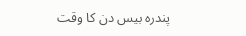پندرہ بیس دن کا وقت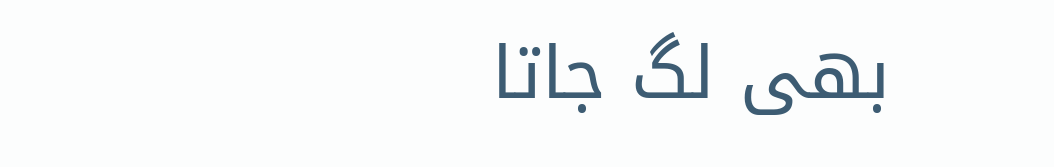بھی لگ جاتا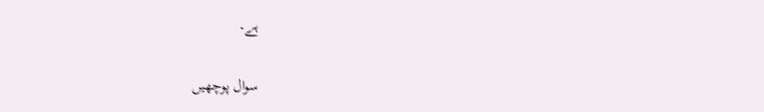ہے۔

سوال پوچھیں